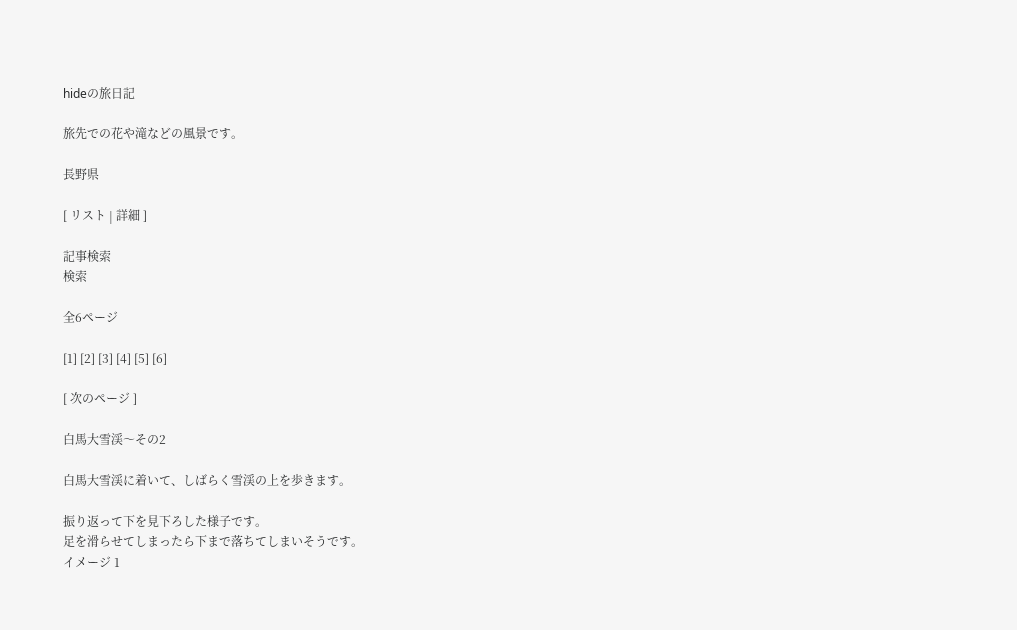hideの旅日記

旅先での花や滝などの風景です。

長野県

[ リスト | 詳細 ]

記事検索
検索

全6ページ

[1] [2] [3] [4] [5] [6]

[ 次のページ ]

白馬大雪渓〜その2

白馬大雪渓に着いて、しばらく雪渓の上を歩きます。

振り返って下を見下ろした様子です。
足を滑らせてしまったら下まで落ちてしまいそうです。
イメージ 1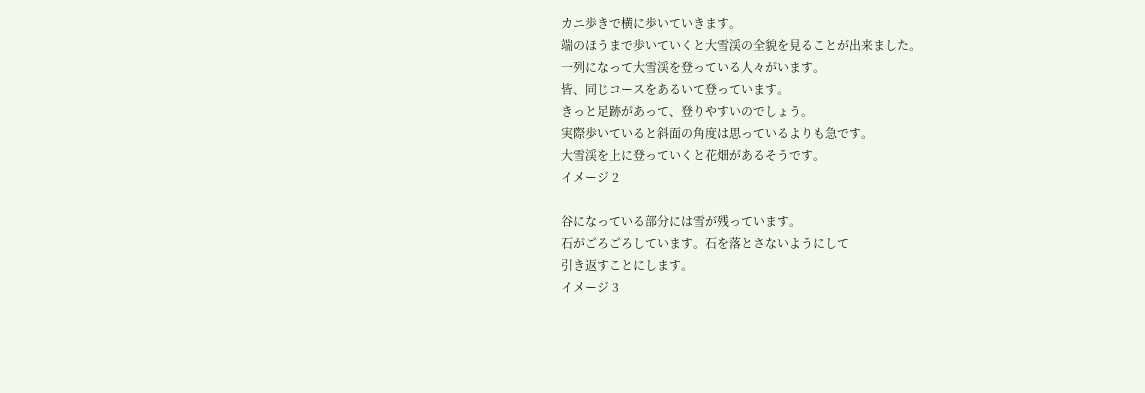カニ歩きで横に歩いていきます。
端のほうまで歩いていくと大雪渓の全貌を見ることが出来ました。
一列になって大雪渓を登っている人々がいます。
皆、同じコースをあるいて登っています。
きっと足跡があって、登りやすいのでしょう。
実際歩いていると斜面の角度は思っているよりも急です。
大雪渓を上に登っていくと花畑があるそうです。
イメージ 2

谷になっている部分には雪が残っています。
石がごろごろしています。石を落とさないようにして
引き返すことにします。
イメージ 3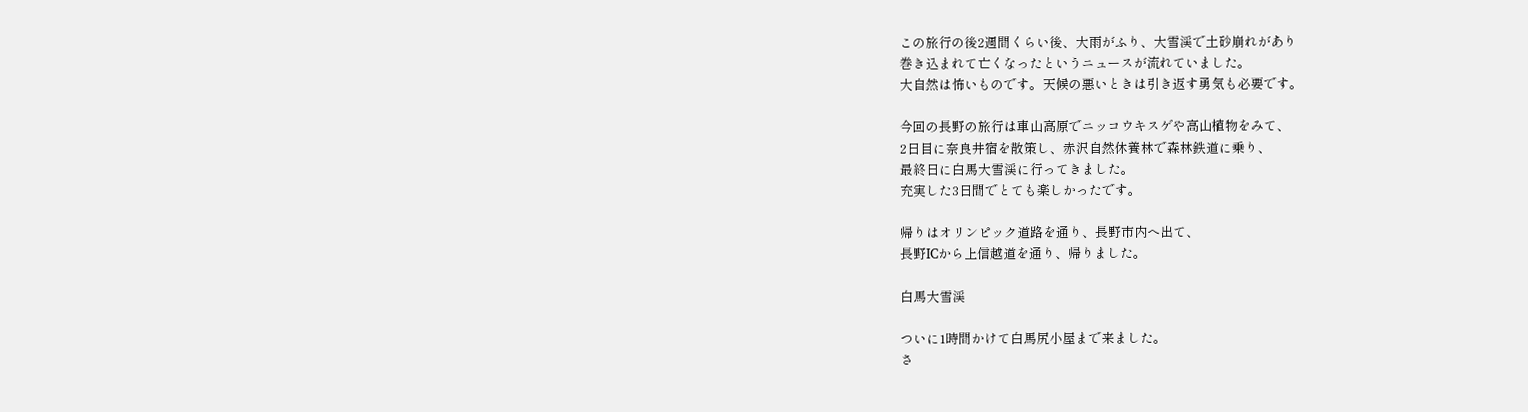この旅行の後2週間くらい後、大雨がふり、大雪渓で土砂崩れがあり
巻き込まれて亡くなったというニュースが流れていました。
大自然は怖いものです。天候の悪いときは引き返す勇気も必要です。

今回の長野の旅行は車山高原でニッコウキスゲや高山植物をみて、
2日目に奈良井宿を散策し、赤沢自然休養林で森林鉄道に乗り、
最終日に白馬大雪渓に行ってきました。
充実した3日間でとても楽しかったです。

帰りはオリンピック道路を通り、長野市内へ出て、
長野ICから上信越道を通り、帰りました。

白馬大雪渓

ついに1時間かけて白馬尻小屋まで来ました。
さ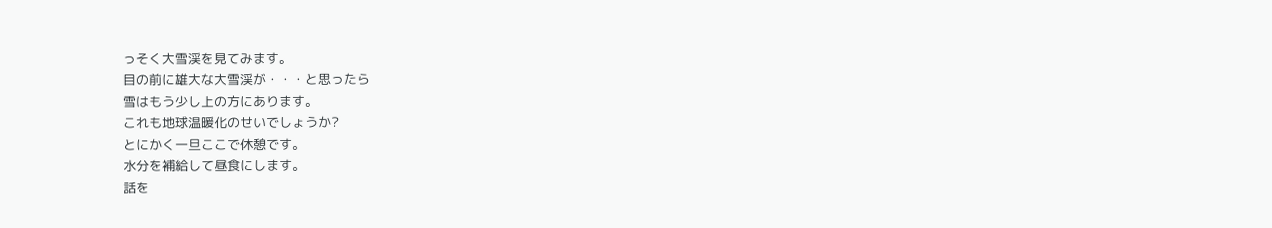っそく大雪渓を見てみます。
目の前に雄大な大雪渓が・・・と思ったら
雪はもう少し上の方にあります。
これも地球温暖化のせいでしょうか?
とにかく一旦ここで休憩です。
水分を補給して昼食にします。
話を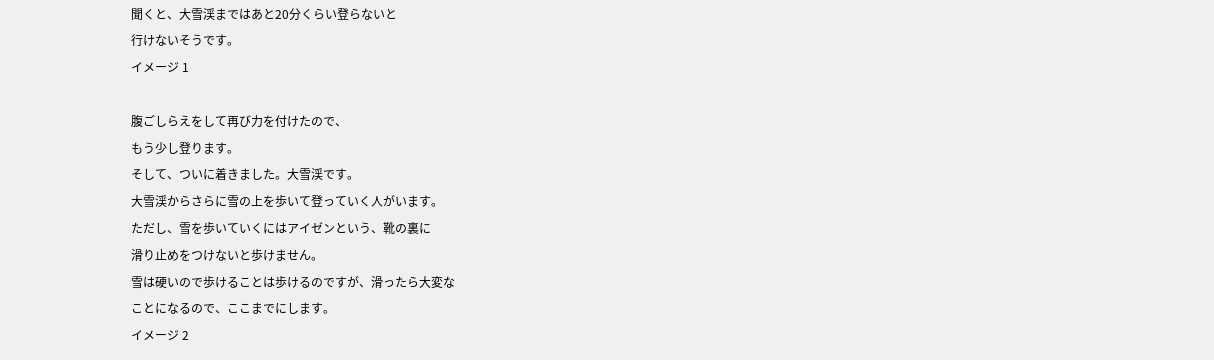聞くと、大雪渓まではあと20分くらい登らないと
行けないそうです。
イメージ 1

腹ごしらえをして再び力を付けたので、
もう少し登ります。
そして、ついに着きました。大雪渓です。
大雪渓からさらに雪の上を歩いて登っていく人がいます。
ただし、雪を歩いていくにはアイゼンという、靴の裏に
滑り止めをつけないと歩けません。
雪は硬いので歩けることは歩けるのですが、滑ったら大変な
ことになるので、ここまでにします。
イメージ 2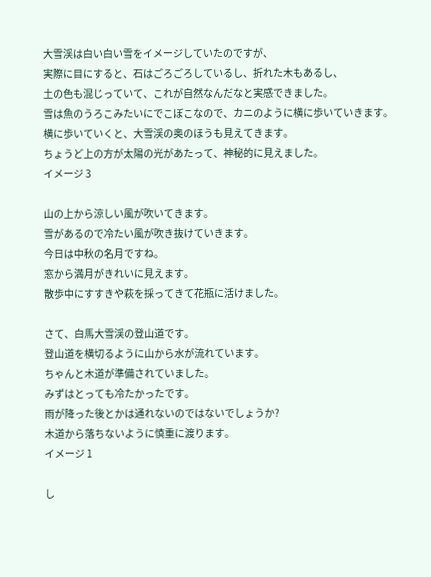大雪渓は白い白い雪をイメージしていたのですが、
実際に目にすると、石はごろごろしているし、折れた木もあるし、
土の色も混じっていて、これが自然なんだなと実感できました。
雪は魚のうろこみたいにでこぼこなので、カニのように横に歩いていきます。
横に歩いていくと、大雪渓の奥のほうも見えてきます。
ちょうど上の方が太陽の光があたって、神秘的に見えました。
イメージ 3

山の上から涼しい風が吹いてきます。
雪があるので冷たい風が吹き抜けていきます。
今日は中秋の名月ですね。
窓から満月がきれいに見えます。
散歩中にすすきや萩を採ってきて花瓶に活けました。

さて、白馬大雪渓の登山道です。
登山道を横切るように山から水が流れています。
ちゃんと木道が準備されていました。
みずはとっても冷たかったです。
雨が降った後とかは通れないのではないでしょうか?
木道から落ちないように慎重に渡ります。
イメージ 1

し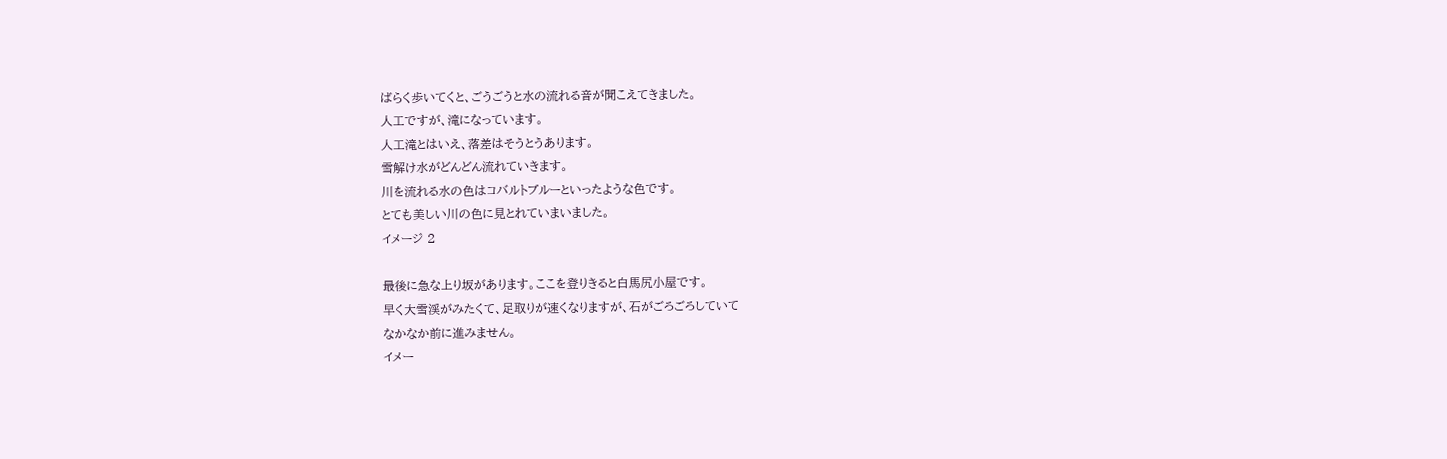ばらく歩いてくと、ごうごうと水の流れる音が聞こえてきました。
人工ですが、滝になっています。
人工滝とはいえ、落差はそうとうあります。
雪解け水がどんどん流れていきます。
川を流れる水の色はコバルトブルーといったような色です。
とても美しい川の色に見とれていまいました。
イメージ 2

最後に急な上り坂があります。ここを登りきると白馬尻小屋です。
早く大雪渓がみたくて、足取りが速くなりますが、石がごろごろしていて
なかなか前に進みません。
イメー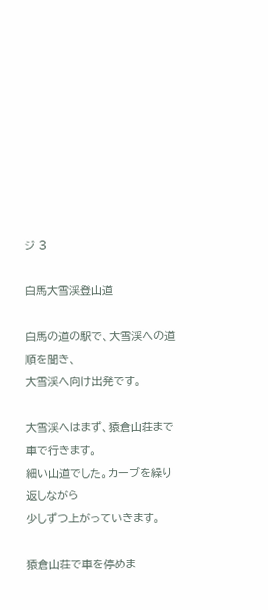ジ 3

白馬大雪渓登山道

白馬の道の駅で、大雪渓への道順を聞き、
大雪渓へ向け出発です。

大雪渓へはまず、猿倉山荘まで車で行きます。
細い山道でした。カーブを繰り返しながら
少しずつ上がっていきます。

猿倉山荘で車を停めま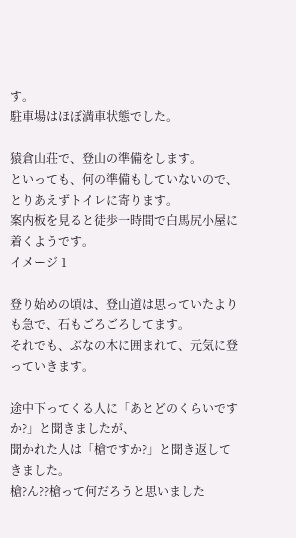す。
駐車場はほぼ満車状態でした。

猿倉山荘で、登山の準備をします。
といっても、何の準備もしていないので、
とりあえずトイレに寄ります。
案内板を見ると徒歩一時間で白馬尻小屋に着くようです。
イメージ 1

登り始めの頃は、登山道は思っていたよりも急で、石もごろごろしてます。
それでも、ぶなの木に囲まれて、元気に登っていきます。

途中下ってくる人に「あとどのくらいですか?」と聞きましたが、
聞かれた人は「槍ですか?」と聞き返してきました。
槍?ん??槍って何だろうと思いました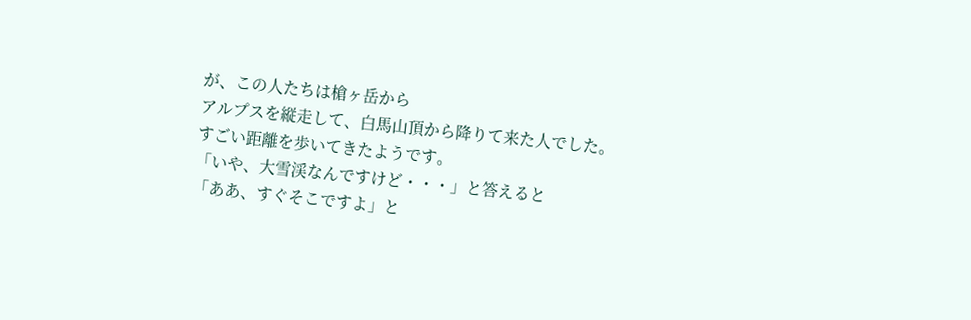が、この人たちは槍ヶ岳から
アルプスを縦走して、白馬山頂から降りて来た人でした。
すごい距離を歩いてきたようです。
「いや、大雪渓なんですけど・・・」と答えると
「ああ、すぐそこですよ」と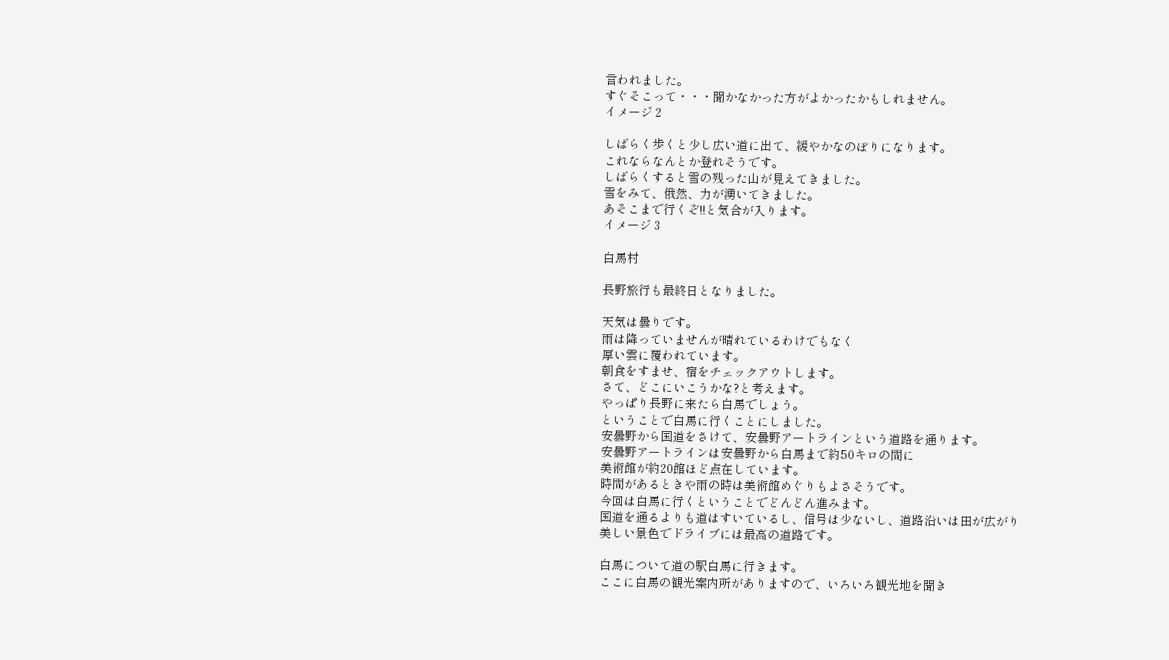言われました。
すぐそこって・・・聞かなかった方がよかったかもしれません。
イメージ 2

しばらく歩くと少し広い道に出て、緩やかなのぼりになります。
これならなんとか登れそうです。
しばらくすると雪の残った山が見えてきました。
雪をみて、俄然、力が湧いてきました。
あそこまで行くぞ!!と気合が入ります。
イメージ 3

白馬村

長野旅行も最終日となりました。

天気は曇りです。
雨は降っていませんが晴れているわけでもなく
厚い雲に覆われています。
朝食をすませ、宿をチェックアウトします。
さて、どこにいこうかな?と考えます。
やっぱり長野に来たら白馬でしょう。
ということで白馬に行くことにしました。
安曇野から国道をさけて、安曇野アートラインという道路を通ります。
安曇野アートラインは安曇野から白馬まで約50キロの間に
美術館が約20館ほど点在しています。
時間があるときや雨の時は美術館めぐりもよさそうです。
今回は白馬に行くということでどんどん進みます。
国道を通るよりも道はすいているし、信号は少ないし、道路沿いは田が広がり
美しい景色でドライブには最高の道路です。

白馬について道の駅白馬に行きます。
ここに白馬の観光案内所がありますので、いろいろ観光地を聞き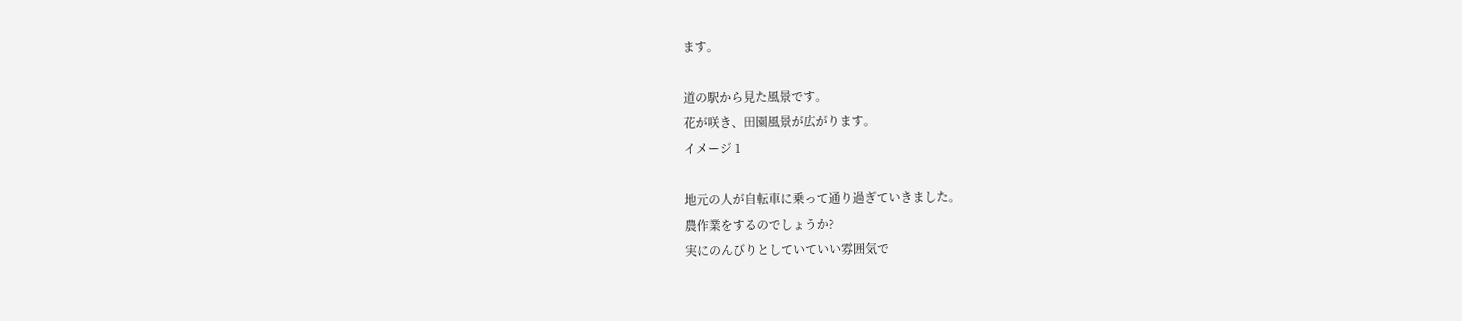ます。

道の駅から見た風景です。
花が咲き、田園風景が広がります。
イメージ 1

地元の人が自転車に乗って通り過ぎていきました。
農作業をするのでしょうか?
実にのんびりとしていていい雰囲気で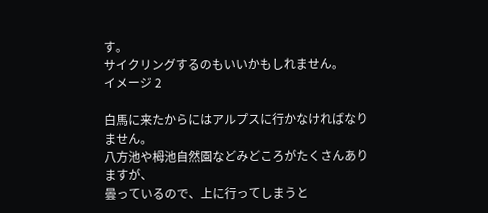す。
サイクリングするのもいいかもしれません。
イメージ 2

白馬に来たからにはアルプスに行かなければなりません。
八方池や栂池自然園などみどころがたくさんありますが、
曇っているので、上に行ってしまうと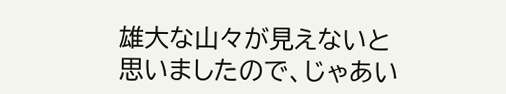雄大な山々が見えないと
思いましたので、じゃあい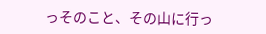っそのこと、その山に行っ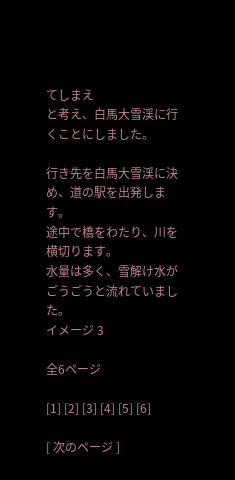てしまえ
と考え、白馬大雪渓に行くことにしました。

行き先を白馬大雪渓に決め、道の駅を出発します。
途中で橋をわたり、川を横切ります。
水量は多く、雪解け水がごうごうと流れていました。
イメージ 3

全6ページ

[1] [2] [3] [4] [5] [6]

[ 次のページ ]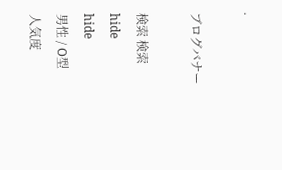.

ブログバナー

検索 検索
hide
hide
男性 / O型
人気度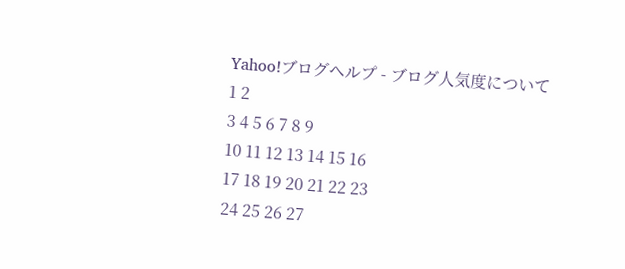Yahoo!ブログヘルプ - ブログ人気度について
1 2
3 4 5 6 7 8 9
10 11 12 13 14 15 16
17 18 19 20 21 22 23
24 25 26 27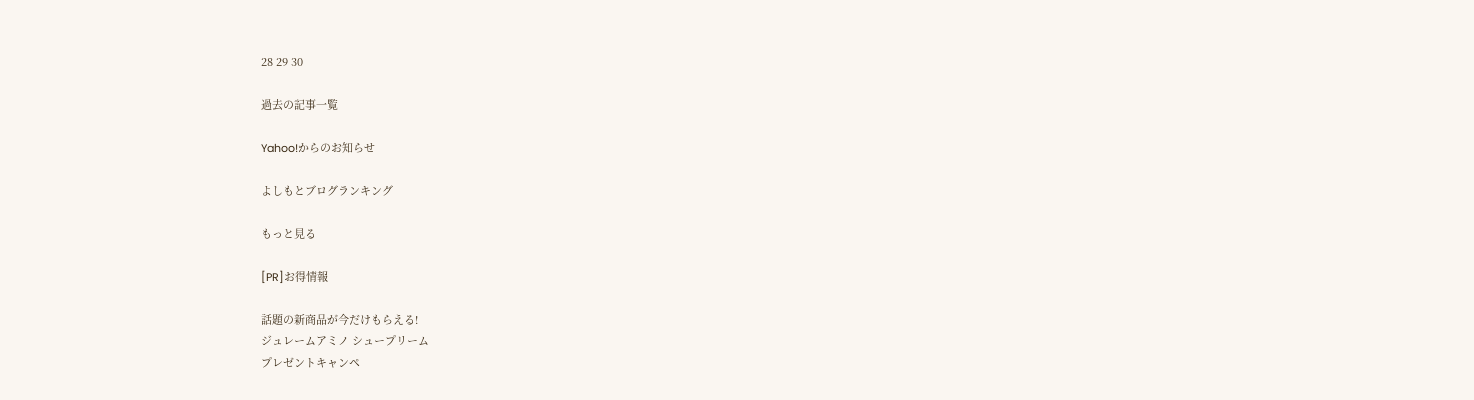28 29 30

過去の記事一覧

Yahoo!からのお知らせ

よしもとブログランキング

もっと見る

[PR]お得情報

話題の新商品が今だけもらえる!
ジュレームアミノ シュープリーム
プレゼントキャンペ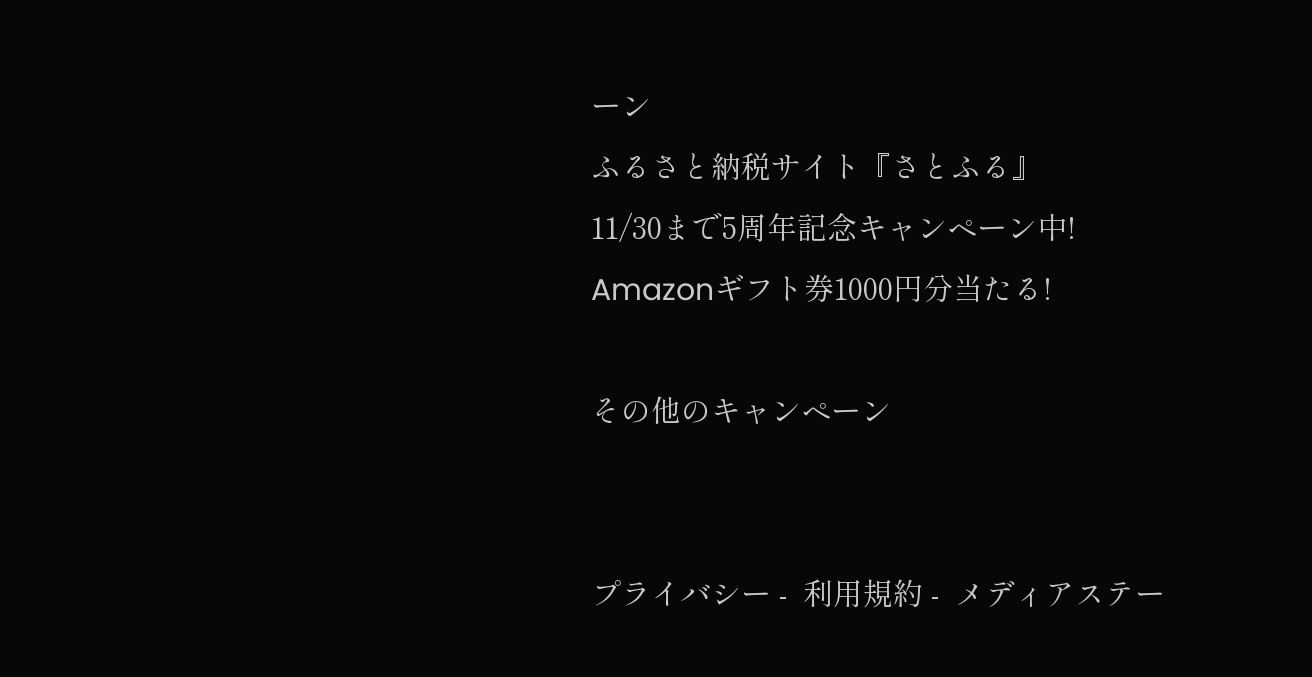ーン
ふるさと納税サイト『さとふる』
11/30まで5周年記念キャンペーン中!
Amazonギフト券1000円分当たる!

その他のキャンペーン


プライバシー -  利用規約 -  メディアステー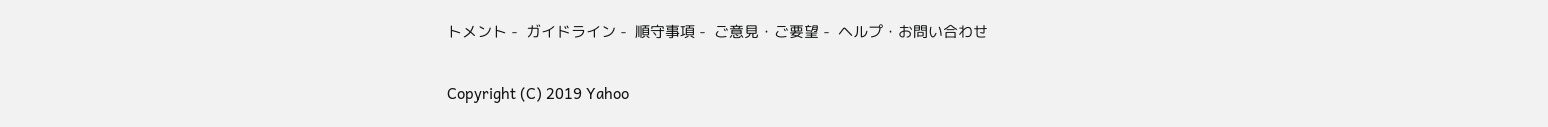トメント -  ガイドライン -  順守事項 -  ご意見・ご要望 -  ヘルプ・お問い合わせ

Copyright (C) 2019 Yahoo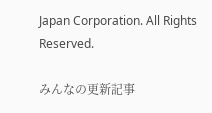Japan Corporation. All Rights Reserved.

みんなの更新記事